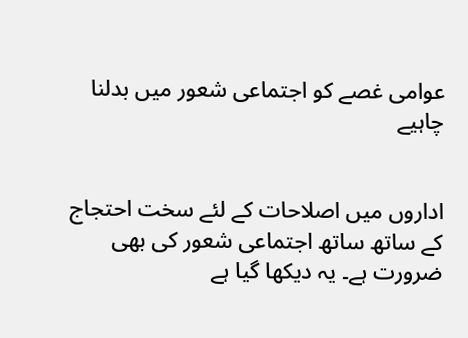عوامی غصے کو اجتماعی شعور میں بدلنا چاہیے


اداروں میں اصلاحات کے لئے سخت احتجاج کے ساتھ ساتھ اجتماعی شعور کی بھی ضرورت ہے۔ یہ دیکھا گیا ہے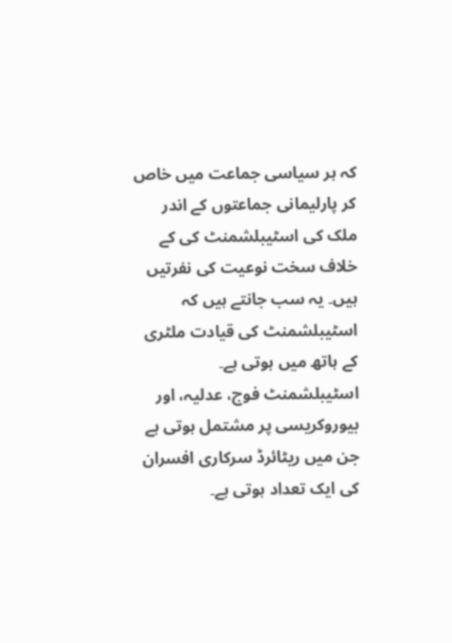کہ ہر سیاسی جماعت میں خاص کر پارلیمانی جماعتوں کے اندر ملک کی اسٹیبلشمنٹ کی کے خلاف سخت نوعیت کی نفرتیں ہیں۔ یہ سب جانتے ہیں کہ اسٹیبلشمنٹ کی قیادت ملٹری کے ہاتھ میں ہوتی ہے۔ اسٹیبلشمنٹ فوج، عدلیہ، اور بیوروکریسی پر مشتمل ہوتی ہے جن میں ریٹائرڈ سرکاری افسران کی ایک تعداد ہوتی ہے۔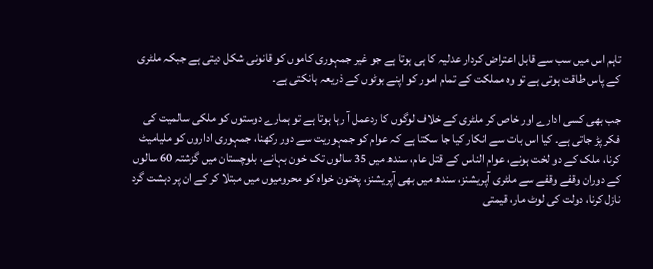تاہم اس میں سب سے قابل اعتراض کردار عدلیہ کا ہی ہوتا ہے جو غیر جمہوری کاموں کو قانونی شکل دیتی ہے جبکہ ملٹری کے پاس طاقت ہوتی ہے تو وہ مملکت کے تمام امور کو اپنے بوٹوں کے ذریعہ ہانکتی ہے۔

جب بھی کسی ادارے اور خاص کر ملٹری کے خلاف لوگوں کا ردعمل آ رہا ہوتا ہے تو ہمارے دوستوں کو ملکی سالمیت کی فکر پڑ جاتی ہے۔ کیا اس بات سے انکار کیا جا سکتا ہے کہ عوام کو جمہوریت سے دور رکھنا، جمہوری اداروں کو ملیامیٹ کرنا، ملک کے دو لخت ہونے، عوام الناس کے قتل عام، سندھ میں 35 سالوں تک خون بہانے، بلوچستان میں گزشتہ 60 سالوں کے دوران وقفے وقفے سے ملٹری آپریشنز، سندھ میں بھی آپریشنز، پختون خواہ کو محرومیوں میں مبتلا کر کے ان پر دہشت گرد نازل کرنا، دولت کی لوٹ مار، قیمتی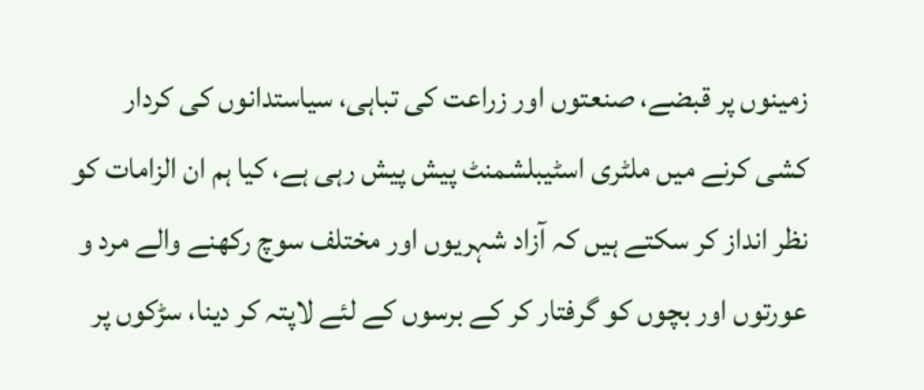زمینوں پر قبضے، صنعتوں اور زراعت کی تباہی، سیاستدانوں کی کردار کشی کرنے میں ملٹری اسٹیبلشمنٹ پیش پیش رہی ہے، کیا ہم ان الزامات کو نظر انداز کر سکتے ہیں کہ آزاد شہریوں اور مختلف سوچ رکھنے والے مرد و عورتوں اور بچوں کو گرفتار کر کے برسوں کے لئے لاپتہ کر دینا، سڑکوں پر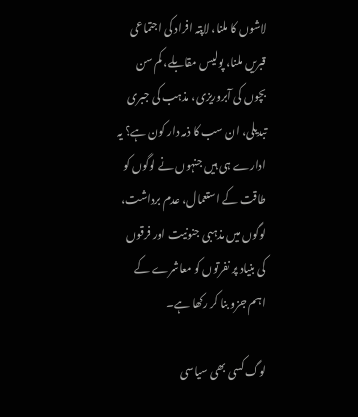لاشوں کا ملنا، لاپتہ افراد کی اجتماعی قبریں ملنا، پولیس مقابلے، کم سن بچوں کی آبروریزی، مذہب کی جبری تبدیلی، ان سب کا ذمہ دار کون ہے؟ یہ ادارے ہی ہیں جنہوں نے لوگوں کو طاقت کے استعمال، عدم برداشت، لوگوں میں مذہبی جنونیت اور فرقوں کی بنیاد پر نفرتوں کو معاشرے کے اہم جزو بنا کر رکھا ہے۔

لوگ کسی بھی سیاسی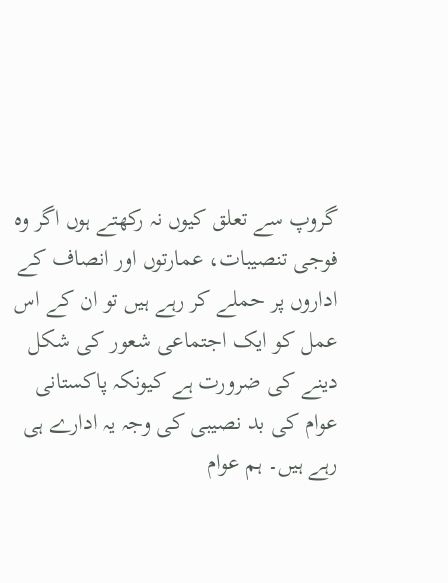گروپ سے تعلق کیوں نہ رکھتے ہوں اگر وہ فوجی تنصیبات، عمارتوں اور انصاف کے اداروں پر حملے کر رہے ہیں تو ان کے اس عمل کو ایک اجتماعی شعور کی شکل دینے کی ضرورت ہے کیونکہ پاکستانی عوام کی بد نصیبی کی وجہ یہ ادارے ہی رہے ہیں۔ ہم عوام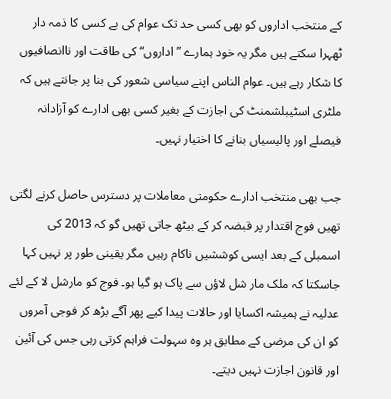کے منتخب اداروں کو بھی کسی حد تک عوام کی بے کسی کا ذمہ دار ٹھہرا سکتے ہیں مگر یہ خود ہمارے ”اداروں“ کی طاقت اور ناانصافیوں کا شکار رہے ہیں۔ عوام الناس اپنے سیاسی شعور کی بنا پر جانتے ہیں کہ ملٹری اسٹیبلشمنٹ کی اجازت کے بغیر کسی بھی ادارے کو آزادانہ فیصلے اور پالیسیاں بنانے کا اختیار نہیں۔

جب بھی منتخب ادارے حکومتی معاملات پر دسترس حاصل کرنے لگتی تھیں فوج اقتدار پر قبضہ کر کے بیٹھ جاتی تھیں گو کہ 2013 کی اسمبلی کے بعد ایسی کوششیں ناکام رہیں مگر یقینی طور پر نہیں کہا جاسکتا کہ ملک مار شل لاؤں سے پاک ہو گیا ہو۔ فوج کو مارشل لا کے لئے عدلیہ نے ہمیشہ اکسایا اور حالات پیدا کیے پھر آگے بڑھ کر فوجی آمروں کو ان کی مرضی کے مطابق ہر وہ سہولت فراہم کرتی رہی جس کی آئین اور قانون اجازت نہیں دیتے۔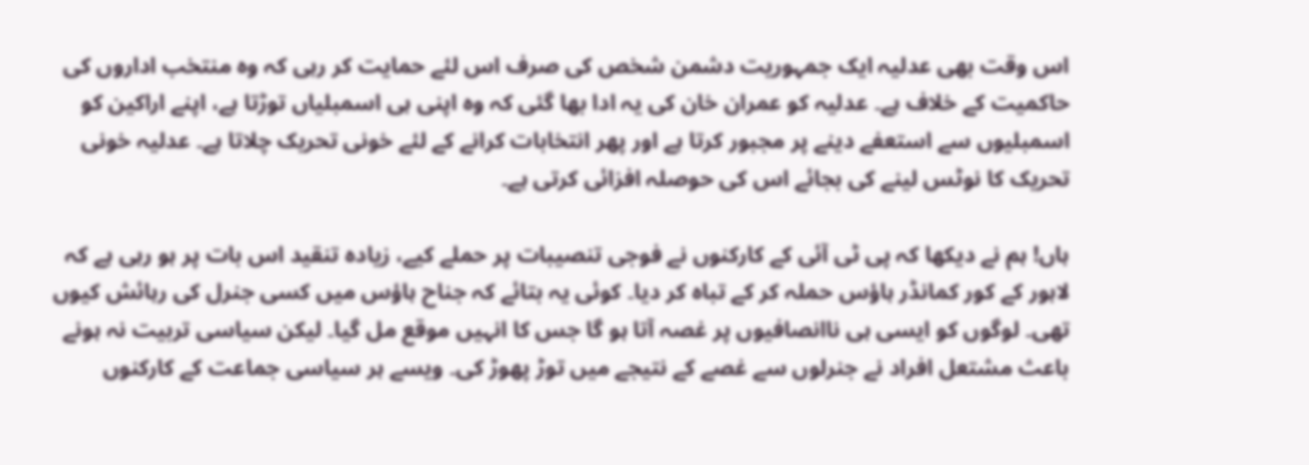اس وقت بھی عدلیہ ایک جمہوریت دشمن شخص کی صرف اس لئے حمایت کر رہی کہ وہ منتخب اداروں کی حاکمیت کے خلاف ہے۔ عدلیہ کو عمران خان کی یہ ادا بھا گئی کہ وہ اپنی ہی اسمبلیاں توڑتا ہے، اپنے اراکین کو اسمبلیوں سے استعفے دینے پر مجبور کرتا ہے اور پھر انتخابات کرانے کے لئے خونی تحریک چلاتا ہے۔ عدلیہ خونی تحریک کا نوٹس لینے کی بجائے اس کی حوصلہ افزائی کرتی ہے۔

ہاں! ہم نے دیکھا کہ پی ٹی آئی کے کارکنوں نے فوجی تنصیبات پر حملے کیے، زیادہ تنقید اس بات پر ہو رہی ہے کہ لاہور کے کور کمانڈر ہاؤس حملہ کر کے تباہ کر دیا۔ کوئی یہ بتائے کہ جناح ہاؤس میں کسی جنرل کی رہائش کیوں تھی۔ لوگوں کو ایسی ہی ناانصافیوں پر غصہ آتا ہو گا جس کا انہیں موقع مل گیا۔ لیکن سیاسی تربیت نہ ہونے باعث مشتعل افراد نے جنرلوں سے غصے کے نتیجے میں توڑ پھوڑ کی۔ ویسے ہر سیاسی جماعت کے کارکنوں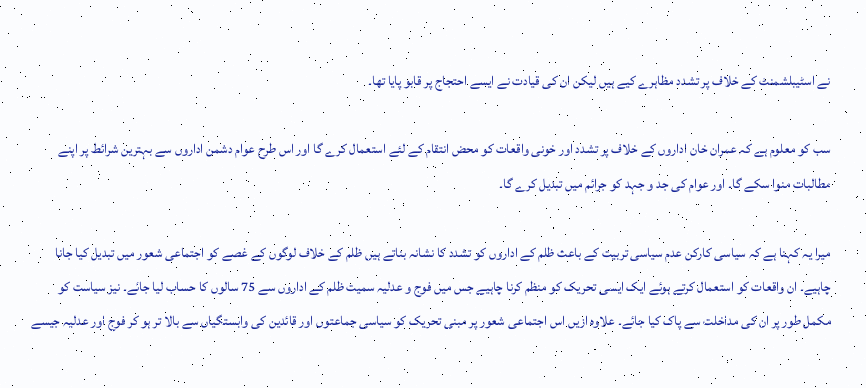نے اسٹیبلشمنٹ کے خلاف پر تشدد مظاہرے کیے ہیں لیکن ان کی قیادت نے ایسے احتجاج پر قابو پایا تھا۔

سب کو معلوم ہے کہ عمران خان اداروں کے خلاف پر تشدد اور خونی واقعات کو محض انتقام کے لئے استعمال کرے گا اور اس طرح عوام دشمن اداروں سے بہترین شرائط پر اپنے مطالبات منوا سکے گا۔ اور عوام کی جد و جہد کو جرائم میں تبدیل کرے گا۔

میرا یہ کہنا ہے کہ سیاسی کارکن عدم سیاسی تربیت کے باعث ظلم کے اداروں کو تشدد کا نشانہ بناتے ہیں ظلم کے خلاف لوگوں کے غصے کو اجتماعی شعور میں تبدیل کیا جانا چاہیے۔ ان واقعات کو استعمال کرتے ہوئے ایک ایسی تحریک کو منظم کرنا چاہیے جس میں فوج و عدلیہ سمیت ظلم کے اداروں سے 75 سالوں کا حساب لیا جائے۔ نیز سیاست کو مکمل طور پر ان کی مداخلت سے پاک کیا جائے۔ علاوہ ازیں اس اجتماعی شعور پر مبنی تحریک کو سیاسی جماعتوں اور قائدین کی وابستگیاں سے بالا تر ہو کر فوج اور عدلیہ جیسے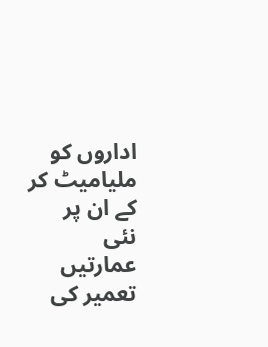اداروں کو ملیامیٹ کر کے ان پر نئی عمارتیں تعمیر کی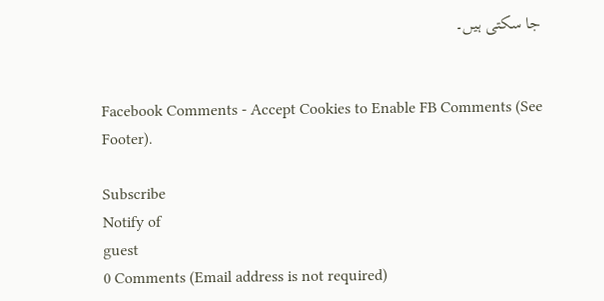جا سکتی ہیں۔


Facebook Comments - Accept Cookies to Enable FB Comments (See Footer).

Subscribe
Notify of
guest
0 Comments (Email address is not required)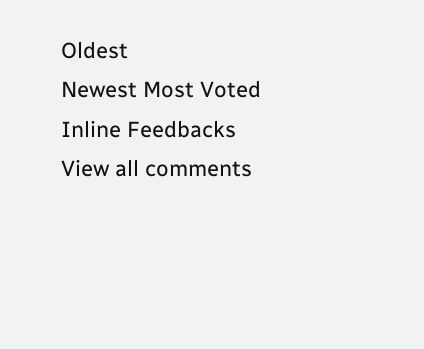Oldest
Newest Most Voted
Inline Feedbacks
View all comments